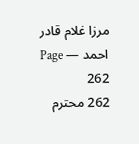مرزا غلام قادر احمد — Page 262
262 محترم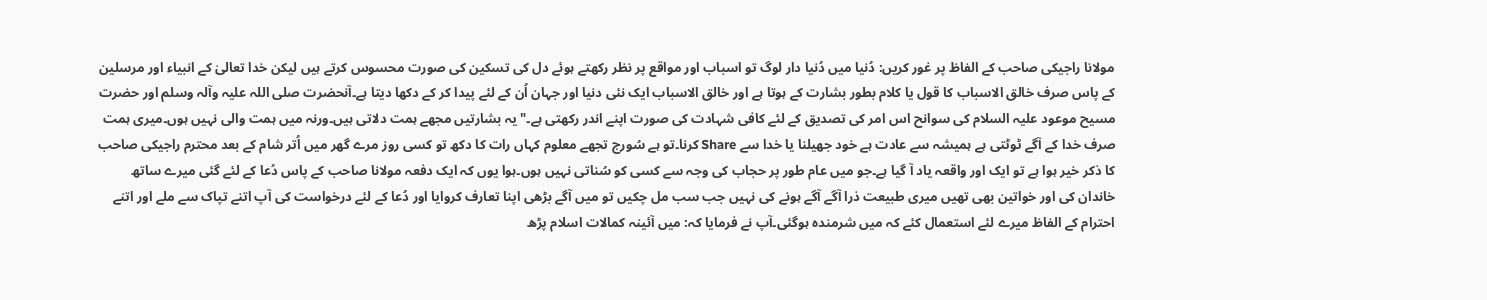مولانا راجیکی صاحب کے الفاظ پر غور کریں: دُنیا میں دُنیا دار لوگ تو اسباب اور مواقع پر نظر رکھتے ہوئے دل کی تسکین کی صورت محسوس کرتے ہیں لیکن خدا تعالیٰ کے انبیاء اور مرسلین کے پاس صرف خالق الاسباب کا قول یا کلام بطور بشارت کے ہوتا ہے اور خالق الاسباب ایک نئی دنیا اور جہان اُن کے لئے پیدا کر کے دکھا دیتا ہے۔آنحضرت صلی اللہ علیہ وآلہ وسلم اور حضرت مسیح موعود علیہ السلام کی سوانح اس امر کی تصدیق کے لئے کافی شہادت کی صورت اپنے اندر رکھتی ہے۔" یہ بشارتیں مجھے ہمت دلاتی ہیں۔ورنہ میں ہمت والی نہیں ہوں۔میری ہمت صرف خدا کے آگے ٹوٹتی ہے ہمیشہ سے عادت ہے خود جھیلنا یا خدا سے Share کرنا۔تو ہے سُورج تجھے معلوم کہاں رات کا دکھ تو کسی روز مرے گھر میں اُتر شام کے بعد محترم راجیکی صاحب کا ذکر خیر ہوا ہے تو ایک اور واقعہ یاد آ گیا ہے۔جو میں عام طور پر حجاب کی وجہ سے کسی کو سُناتی نہیں ہوں۔ہوا یوں کہ ایک دفعہ مولانا صاحب کے پاس دُعا کے لئے گئی میرے ساتھ خاندان کی اور خواتین بھی تھیں میری طبیعت ذرا آگے آگے ہونے کی نہیں جب سب مل چکیں تو میں آگے بڑھی اپنا تعارف کروایا اور دُعا کے لئے درخواست کی آپ اتنے تپاک سے ملے اور اتنے احترام کے الفاظ میرے لئے استعمال کئے کہ میں شرمندہ ہوگئی۔آپ نے فرمایا کہ: میں آئینہ کمالات اسلام پڑھ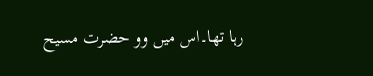رہا تھا۔اس میں وو حضرت مسیح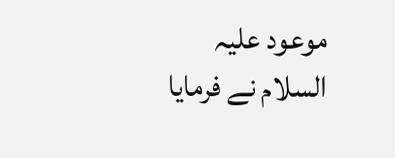موعود علیہ السلام نے فرمایا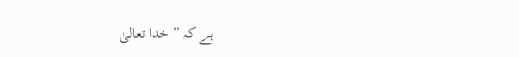ہے کہ ” خدا تعالیٰ